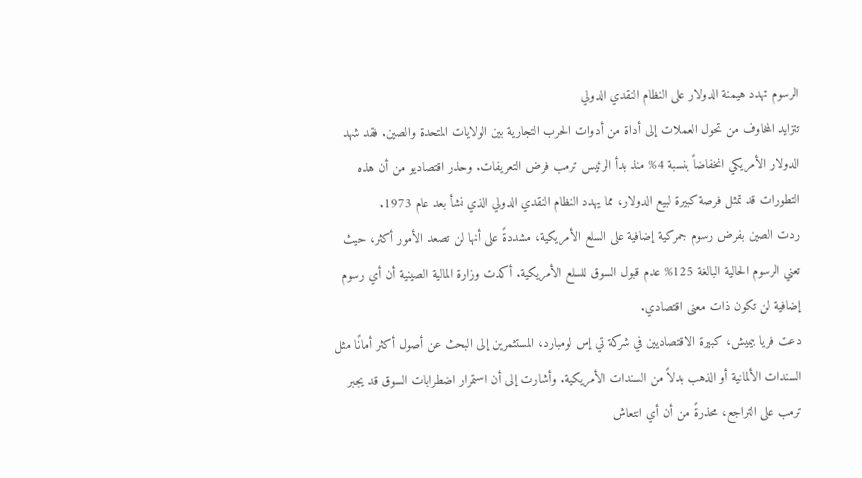الرسوم تهدد هيمنة الدولار على النظام النقدي الدولي
تتزايد المخاوف من تحول العملات إلى أداة من أدوات الحرب التجارية بين الولايات المتحدة والصين. فقد شهد الدولار الأمريكي انخفاضاً بنسبة 4% منذ بدأ الرئيس ترمب فرض التعريفات. وحذر اقتصاديو من أن هذه التطورات قد تمثل فرصة كبيرة لبيع الدولار، مما يهدد النظام النقدي الدولي الذي نشأ بعد عام 1973.
ردت الصين بفرض رسوم جمركية إضافية على السلع الأمريكية، مشددةً على أنها لن تصعد الأمور أكثر، حيث تعني الرسوم الحالية البالغة 125% عدم قبول السوق للسلع الأمريكية. أكدت وزارة المالية الصينية أن أي رسوم إضافية لن تكون ذات معنى اقتصادي.
دعت فريا بيميش، كبيرة الاقتصاديين في شركة تي إس لومبارد، المستثمرين إلى البحث عن أصول أكثر أمانًا مثل السندات الألمانية أو الذهب بدلاً من السندات الأمريكية. وأشارت إلى أن استمرار اضطرابات السوق قد يجبر ترمب على التراجع، محذرةً من أن أي انتعاش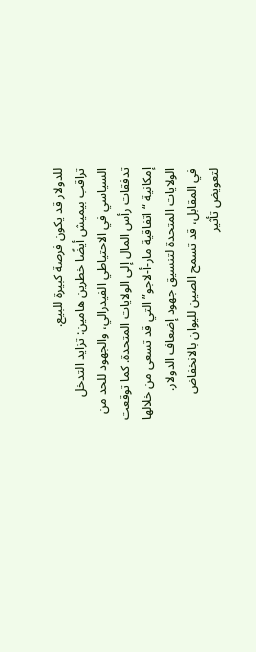للدولار قد يكون فرصة كبيرة للبيع.
تراقب بيميش أيضًا خطرين هامين: تزايد التدخل السياسي في الاحتياطي الفيدرالي، والجهود للحد من تدفقات رأس المال إلى الولايات المتحدة. كما توقعت إمكانية “اتفاقية مار-أ-لاجو” التي قد تسعى من خلالها الولايات المتحدة لتنسيق جهود إضعاف الدولار.
في المقابل، قد تسمح الصين لليوان بالانخفاض لتعويض تأثير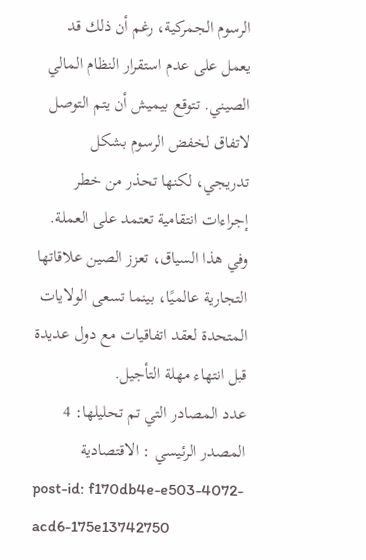الرسوم الجمركية، رغم أن ذلك قد يعمل على عدم استقرار النظام المالي الصيني. تتوقع بيميش أن يتم التوصل لاتفاق لخفض الرسوم بشكل تدريجي، لكنها تحذر من خطر إجراءات انتقامية تعتمد على العملة. وفي هذا السياق، تعزز الصين علاقاتها التجارية عالميًا، بينما تسعى الولايات المتحدة لعقد اتفاقيات مع دول عديدة قبل انتهاء مهلة التأجيل.
عدد المصادر التي تم تحليلها: 4
المصدر الرئيسي : الاقتصادية
post-id: f170db4e-e503-4072-acd6-175e13742750